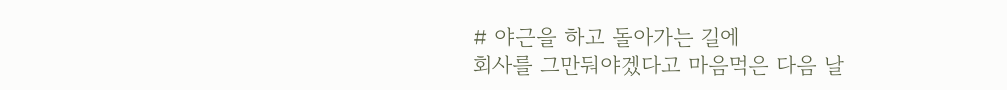# 야근을 하고 돌아가는 길에
회사를 그만둬야겠다고 마음먹은 다음 날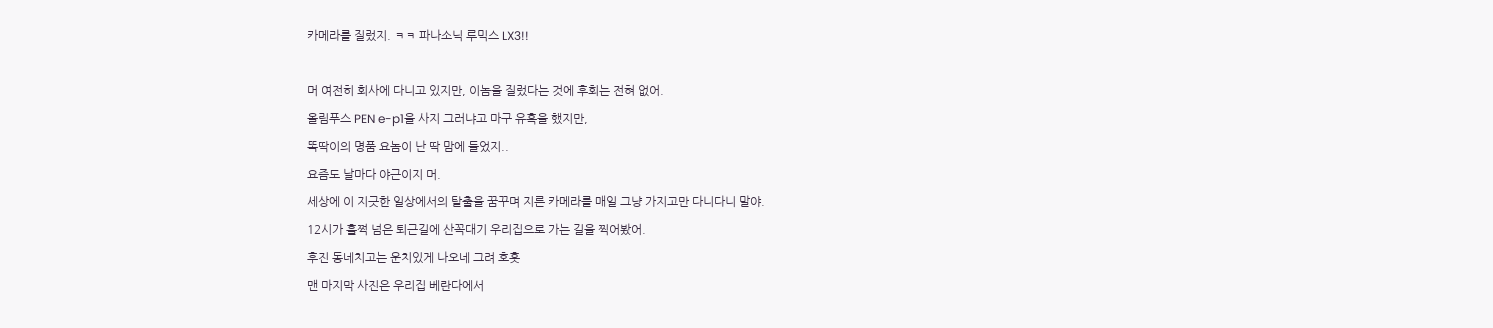카메라를 질렀지. ㅋㅋ 파나소닉 루믹스 LX3!!

머 여전히 회사에 다니고 있지만, 이놈을 질렀다는 것에 후회는 전혀 없어.
올림푸스 PEN e-p1을 사지 그러냐고 마구 유혹을 했지만,
똑딱이의 명품 요놈이 난 딱 맘에 들었지..
요즘도 날마다 야근이지 머.
세상에 이 지긋한 일상에서의 탈출을 꿈꾸며 지른 카메라를 매일 그냥 가지고만 다니다니 말야.
12시가 훌쩍 넘은 퇴근길에 산꼭대기 우리집으로 가는 길을 찍어봤어.
후진 동네치고는 운치있게 나오네 그려 호홋
맨 마지막 사진은 우리집 베란다에서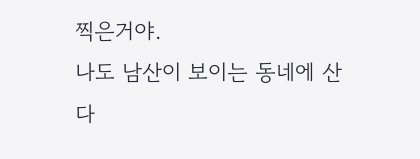찍은거야.
나도 남산이 보이는 동네에 산다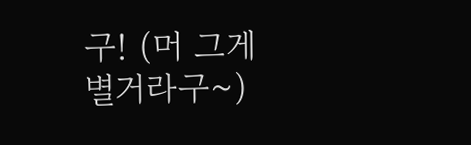구! (머 그게 별거라구~)